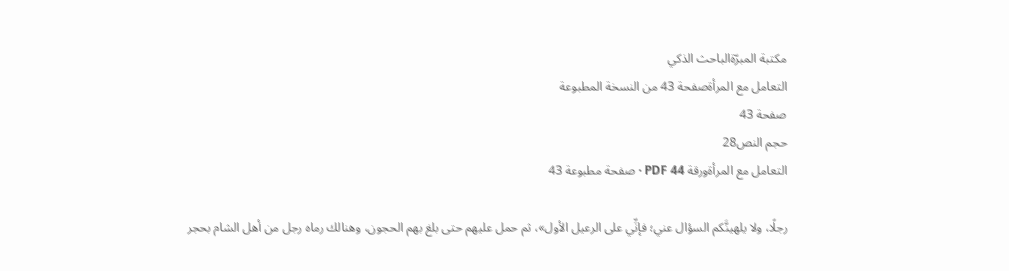مكتبة المبرّةالباحث الذكي
التعامل مع المرأةصفحة 43 من النسخة المطبوعة
صفحة 43
حجم النص28
التعامل مع المرأةورقة PDF 44 · صفحة مطبوعة 43

رجلًا، ولا يلهينَّكم السؤال عني؛ فإنِّي على الرعيل الأول»، ثم حمل عليهم حتى بلغ بهم الحجون، وهنالك رماه رجل من أهل الشام بحجر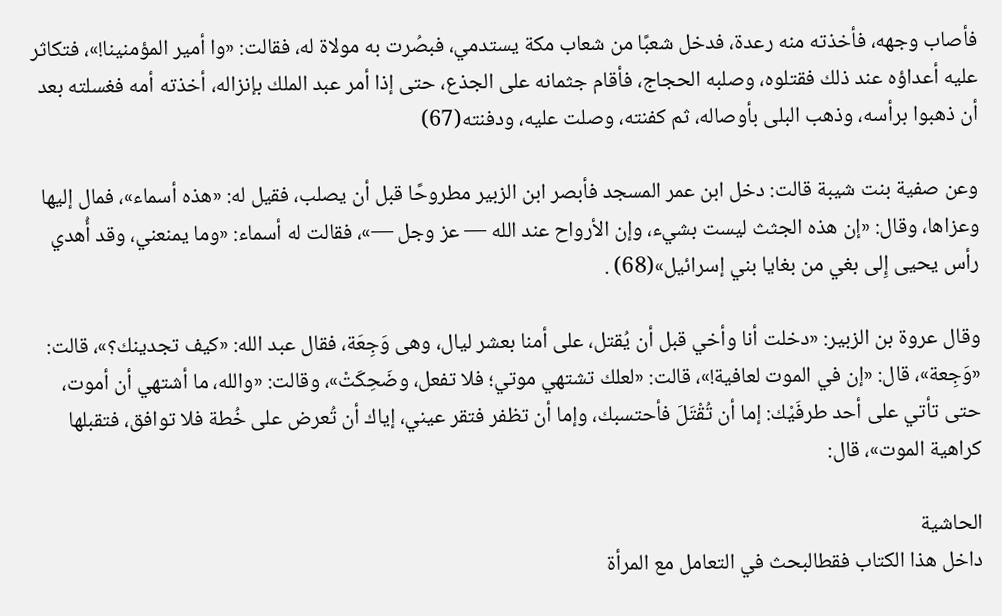فأصاب وجهه، فأخذته منه رعدة، فدخل شعبًا من شعاب مكة يستدمي، فبصُرت به مولاة له، فقالت: «وا أمير المؤمنينا!»، فتكاثر عليه أعداؤه عند ذلك فقتلوه، وصلبه الحجاج، فأقام جثمانه على الجذع، حتى إذا أمر عبد الملك بإنزاله، أخذته أمه فغسلته بعد أن ذهبوا برأسه، وذهب البلى بأوصاله، ثم كفنته، وصلت عليه، ودفنته(67)

وعن صفية بنت شيبة قالت: دخل ابن عمر المسجد فأبصر ابن الزبير مطروحًا قبل أن يصلب، فقيل له: «هذه أسماء»، فمال إليها وعزاها، وقال: «إن هذه الجثث ليست بشيء، وإن الأرواح عند الله — عز وجل —»، فقالت له أسماء: «وما يمنعني، وقد أُهدي رأس يحيى إِلى بغي من بغايا بني إسرائيل»(68) .

وقال عروة بن الزبير: «دخلت أنا وأخي قبل أن يُقتل، على أمنا بعشر ليال، وهى وَجِعَة، فقال عبد الله: «كيف تجدينك؟»، قالت: «وَجِعة»، قال: «إن في الموت لعافية!»، قالت: «لعلك تشتهي موتي؛ فلا تفعل، وضَحِكَتْ»، وقالت: «والله، ما أشتهي أن أموت، حتى تأتي على أحد طرفَيْك: إما أن تُقْتَلَ فأحتسبك، وإما أن تظفر فتقر عيني، إياك أن تُعرض على خُطة فلا توافق، فتقبلها كراهية الموت»، قال:

الحاشية
داخل هذا الكتاب فقطالبحث في التعامل مع المرأة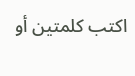اكتب كلمتين أو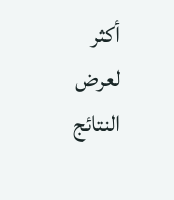أكثر لعرض النتائج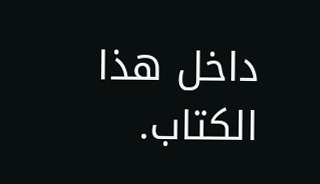داخل هذا الكتاب.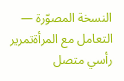النسخة المصوّرة — التعامل مع المرأةتمرير رأسي متصل